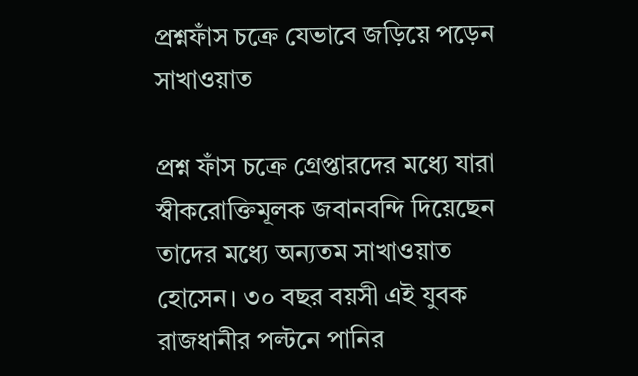প্রশ্নফাঁস চক্রে যেভাবে জড়িয়ে পড়েন সাখাওয়াত

প্রশ্ন ফাঁস চক্রে গ্রেপ্তারদের মধ্যে যারা স্বীকরোক্তিমূলক জবানবন্দি দিয়েছেন তাদের মধ্যে অন্যতম সাখাওয়াত হোসেন। ৩০ বছর বয়সী এই যুবক রাজধানীর পল্টনে পানির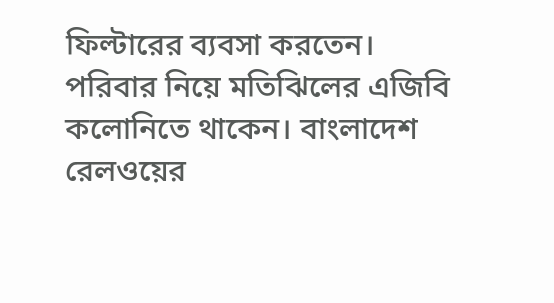ফিল্টারের ব্যবসা করতেন। পরিবার নিয়ে মতিঝিলের এজিবি কলোনিতে থাকেন। বাংলাদেশ রেলওয়ের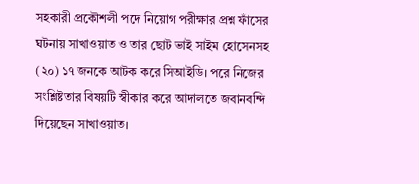সহকারী প্রকৌশলী পদে নিয়োগ পরীক্ষার প্রশ্ন ফাঁসের ঘটনায় সাখাওয়াত ও তার ছোট ভাই সাইম হোসেনসহ (২০) ১৭ জনকে আটক করে সিআইডি। পরে নিজের সংশ্লিষ্টতার বিষয়টি স্বীকার করে আদালতে জবানবন্দি দিয়েছেন সাখাওয়াত।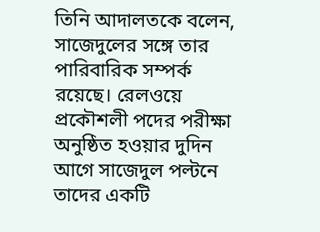তিনি আদালতকে বলেন, সাজেদুলের সঙ্গে তার পারিবারিক সম্পর্ক রয়েছে। রেলওয়ে প্রকৌশলী পদের পরীক্ষা অনুষ্ঠিত হওয়ার দুদিন আগে সাজেদুল পল্টনে তাদের একটি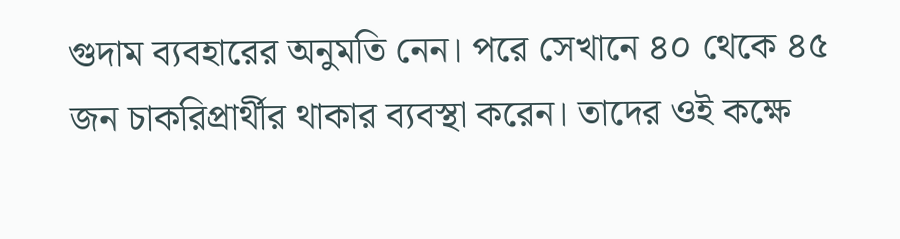গুদাম ব্যবহারের অনুমতি নেন। পরে সেখানে ৪০ থেকে ৪৫ জন চাকরিপ্রার্থীর থাকার ব্যবস্থা করেন। তাদের ওই কক্ষে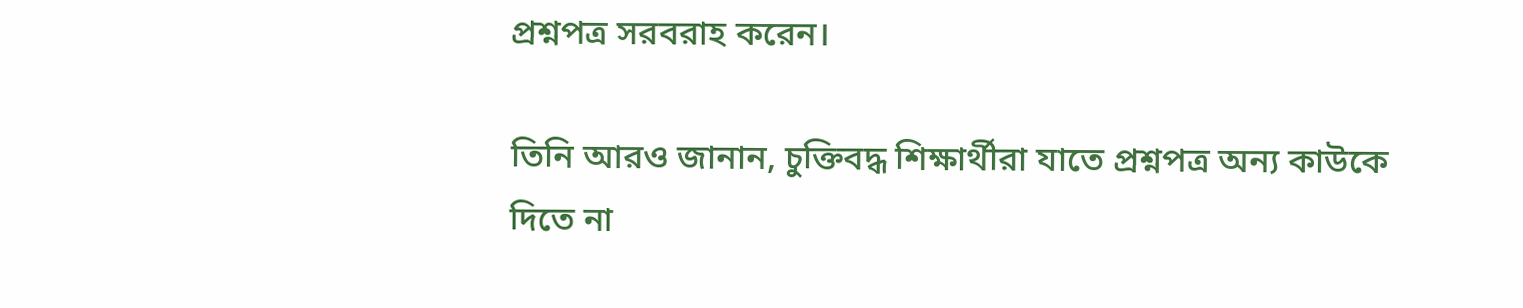প্রশ্নপত্র সরবরাহ করেন।

তিনি আরও জানান, চুক্তিবদ্ধ শিক্ষার্থীরা যাতে প্রশ্নপত্র অন্য কাউকে দিতে না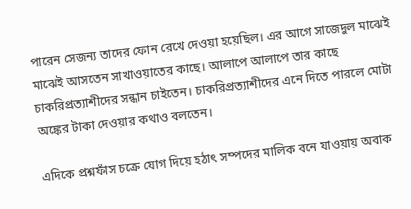পারেন সেজন্য তাদের ফোন রেখে দেওয়া হয়েছিল। এর আগে সাজেদুল মাঝেই মাঝেই আসতেন সাখাওয়াতের কাছে। আলাপে আলাপে তার কাছে চাকরিপ্রত্যাশীদের সন্ধান চাইতেন। চাকরিপ্রত্যাশীদের এনে দিতে পারলে মোটা অঙ্কের টাকা দেওয়ার কথাও বলতেন।

এদিকে প্রশ্নফাঁস চক্রে যোগ দিয়ে হঠাৎ সম্পদের মালিক বনে যাওয়ায় অবাক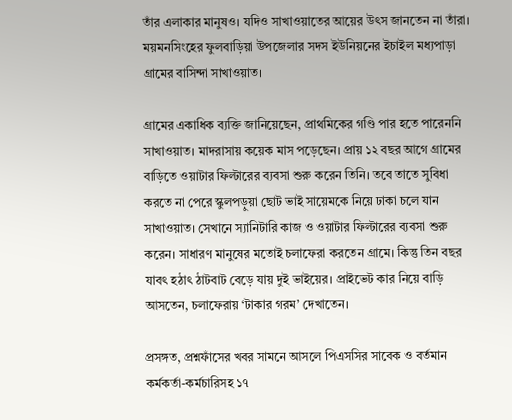তাঁর এলাকার মানুষও। যদিও সাখাওয়াতের আয়ের উৎস জানতেন না তাঁরা। ময়মনসিংহের ফুলবাড়িয়া উপজেলার সদস ইউনিয়নের ইচাইল মধ্যপাড়া গ্রামের বাসিন্দা সাখাওয়াত।

গ্রামের একাধিক ব্যক্তি জানিয়েছেন, প্রাথমিকের গণ্ডি পার হতে পারেননি সাখাওয়াত। মাদরাসায় কয়েক মাস পড়েছেন। প্রায় ১২ বছর আগে গ্রামের বাড়িতে ওয়াটার ফিল্টারের ব্যবসা শুরু করেন তিনি। তবে তাতে সুবিধা করতে না পেরে স্কুলপড়ুয়া ছোট ভাই সায়েমকে নিয়ে ঢাকা চলে যান সাখাওয়াত। সেখানে স্যানিটারি কাজ ও ওয়াটার ফিল্টারের ব্যবসা শুরু করেন। সাধারণ মানুষের মতোই চলাফেরা করতেন গ্রামে। কিন্তু তিন বছর যাবৎ হঠাৎ ঠাটবাট বেড়ে যায় দুই ভাইয়ের। প্রাইভেট কার নিয়ে বাড়ি আসতেন, চলাফেরায় ‘টাকার গরম’ দেখাতেন।

প্রসঙ্গত, প্রশ্নফাঁসের খবর সামনে আসলে পিএসসির সাবেক ও বর্তমান কর্মকর্তা-কর্মচারিসহ ১৭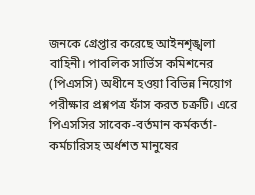জনকে গ্রেপ্তার করেছে আইনশৃঙ্খলা বাহিনী। পাবলিক সার্ভিস কমিশনের (পিএসসি) অধীনে হওয়া বিভিন্ন নিয়োগ পরীক্ষার প্রশ্নপত্র ফাঁস করত চক্রটি। এরে পিএসসির সাবেক-বর্তমান কর্মকর্তা-কর্মচারিসহ অর্ধশত মানুষের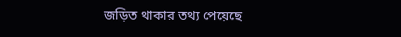জড়িত থাকার তথ্য পেয়েছে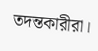তদন্তকারীরা।